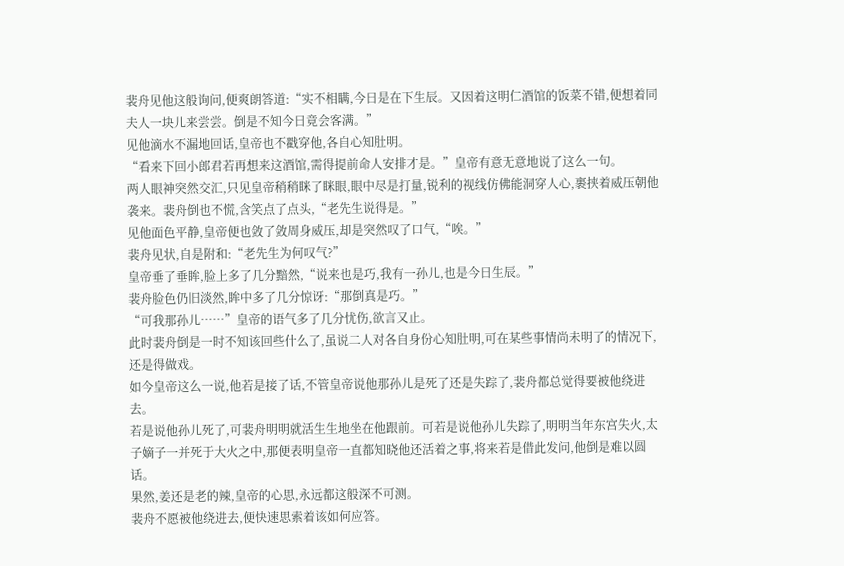裴舟见他这般询问,便爽朗答道:“实不相瞒,今日是在下生辰。又因着这明仁酒馆的饭菜不错,便想着同夫人一块儿来尝尝。倒是不知今日竟会客满。”
见他滴水不漏地回话,皇帝也不戳穿他,各自心知肚明。
“看来下回小郎君若再想来这酒馆,需得提前命人安排才是。”皇帝有意无意地说了这么一句。
两人眼神突然交汇,只见皇帝稍稍眯了眯眼,眼中尽是打量,锐利的视线仿佛能洞穿人心,裹挟着威压朝他袭来。裴舟倒也不慌,含笑点了点头,“老先生说得是。”
见他面色平静,皇帝便也敛了敛周身威压,却是突然叹了口气,“唉。”
裴舟见状,自是附和:“老先生为何叹气?”
皇帝垂了垂眸,脸上多了几分黯然,“说来也是巧,我有一孙儿,也是今日生辰。”
裴舟脸色仍旧淡然,眸中多了几分惊讶:“那倒真是巧。”
“可我那孙儿……”皇帝的语气多了几分忧伤,欲言又止。
此时裴舟倒是一时不知该回些什么了,虽说二人对各自身份心知肚明,可在某些事情尚未明了的情况下,还是得做戏。
如今皇帝这么一说,他若是接了话,不管皇帝说他那孙儿是死了还是失踪了,裴舟都总觉得要被他绕进去。
若是说他孙儿死了,可裴舟明明就活生生地坐在他跟前。可若是说他孙儿失踪了,明明当年东宫失火,太子嫡子一并死于大火之中,那便表明皇帝一直都知晓他还活着之事,将来若是借此发问,他倒是难以圆话。
果然,姜还是老的辣,皇帝的心思,永远都这般深不可测。
裴舟不愿被他绕进去,便快速思索着该如何应答。